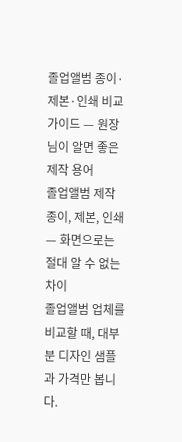졸업앨범 종이·제본·인쇄 비교 가이드 — 원장님이 알면 좋은 제작 용어
졸업앨범 제작
종이, 제본, 인쇄 — 화면으로는 절대 알 수 없는 차이
졸업앨범 업체를 비교할 때, 대부분 디자인 샘플과 가격만 봅니다.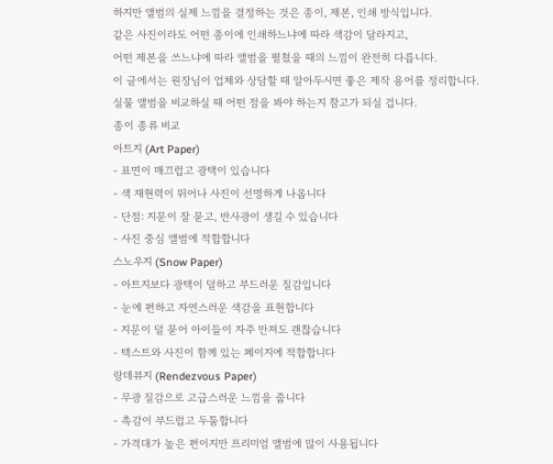하지만 앨범의 실제 느낌을 결정하는 것은 종이, 제본, 인쇄 방식입니다.
같은 사진이라도 어떤 종이에 인쇄하느냐에 따라 색감이 달라지고,
어떤 제본을 쓰느냐에 따라 앨범을 펼쳤을 때의 느낌이 완전히 다릅니다.
이 글에서는 원장님이 업체와 상담할 때 알아두시면 좋은 제작 용어를 정리합니다.
실물 앨범을 비교하실 때 어떤 점을 봐야 하는지 참고가 되실 겁니다.
종이 종류 비교
아트지 (Art Paper)
- 표면이 매끄럽고 광택이 있습니다
- 색 재현력이 뛰어나 사진이 선명하게 나옵니다
- 단점: 지문이 잘 묻고, 반사광이 생길 수 있습니다
- 사진 중심 앨범에 적합합니다
스노우지 (Snow Paper)
- 아트지보다 광택이 덜하고 부드러운 질감입니다
- 눈에 편하고 자연스러운 색감을 표현합니다
- 지문이 덜 묻어 아이들이 자주 만져도 괜찮습니다
- 텍스트와 사진이 함께 있는 페이지에 적합합니다
랑데뷰지 (Rendezvous Paper)
- 무광 질감으로 고급스러운 느낌을 줍니다
- 촉감이 부드럽고 두툼합니다
- 가격대가 높은 편이지만 프리미엄 앨범에 많이 사용됩니다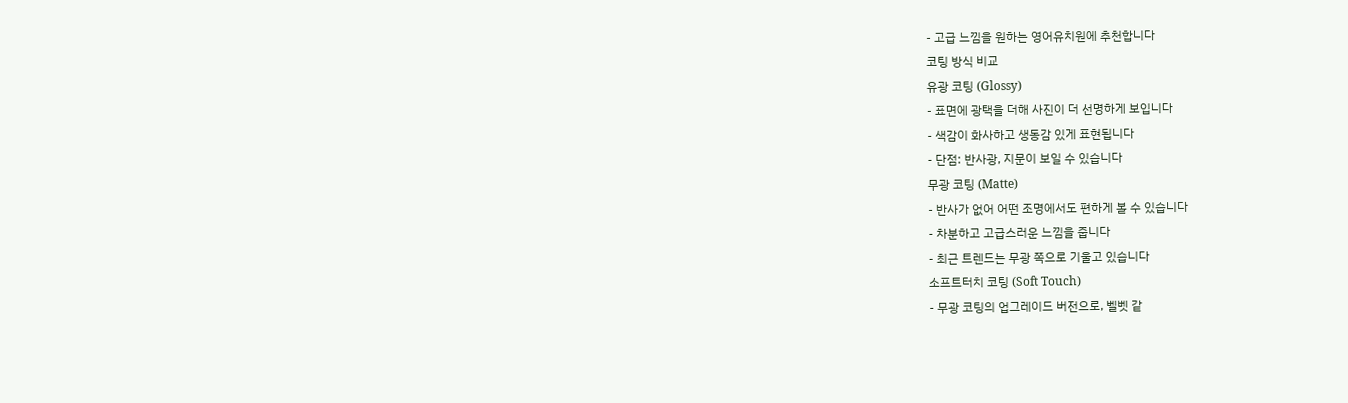- 고급 느낌을 원하는 영어유치원에 추천합니다
코팅 방식 비교
유광 코팅 (Glossy)
- 표면에 광택을 더해 사진이 더 선명하게 보입니다
- 색감이 화사하고 생동감 있게 표현됩니다
- 단점: 반사광, 지문이 보일 수 있습니다
무광 코팅 (Matte)
- 반사가 없어 어떤 조명에서도 편하게 볼 수 있습니다
- 차분하고 고급스러운 느낌을 줍니다
- 최근 트렌드는 무광 쪽으로 기울고 있습니다
소프트터치 코팅 (Soft Touch)
- 무광 코팅의 업그레이드 버전으로, 벨벳 같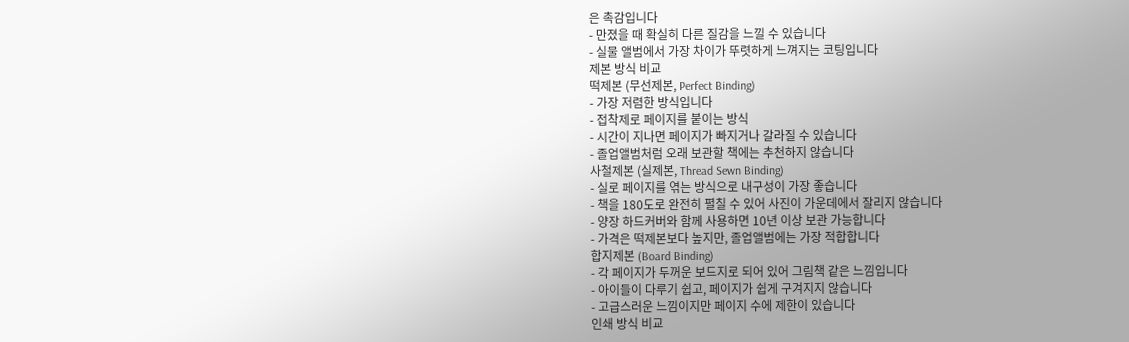은 촉감입니다
- 만졌을 때 확실히 다른 질감을 느낄 수 있습니다
- 실물 앨범에서 가장 차이가 뚜렷하게 느껴지는 코팅입니다
제본 방식 비교
떡제본 (무선제본, Perfect Binding)
- 가장 저렴한 방식입니다
- 접착제로 페이지를 붙이는 방식
- 시간이 지나면 페이지가 빠지거나 갈라질 수 있습니다
- 졸업앨범처럼 오래 보관할 책에는 추천하지 않습니다
사철제본 (실제본, Thread Sewn Binding)
- 실로 페이지를 엮는 방식으로 내구성이 가장 좋습니다
- 책을 180도로 완전히 펼칠 수 있어 사진이 가운데에서 잘리지 않습니다
- 양장 하드커버와 함께 사용하면 10년 이상 보관 가능합니다
- 가격은 떡제본보다 높지만, 졸업앨범에는 가장 적합합니다
합지제본 (Board Binding)
- 각 페이지가 두꺼운 보드지로 되어 있어 그림책 같은 느낌입니다
- 아이들이 다루기 쉽고, 페이지가 쉽게 구겨지지 않습니다
- 고급스러운 느낌이지만 페이지 수에 제한이 있습니다
인쇄 방식 비교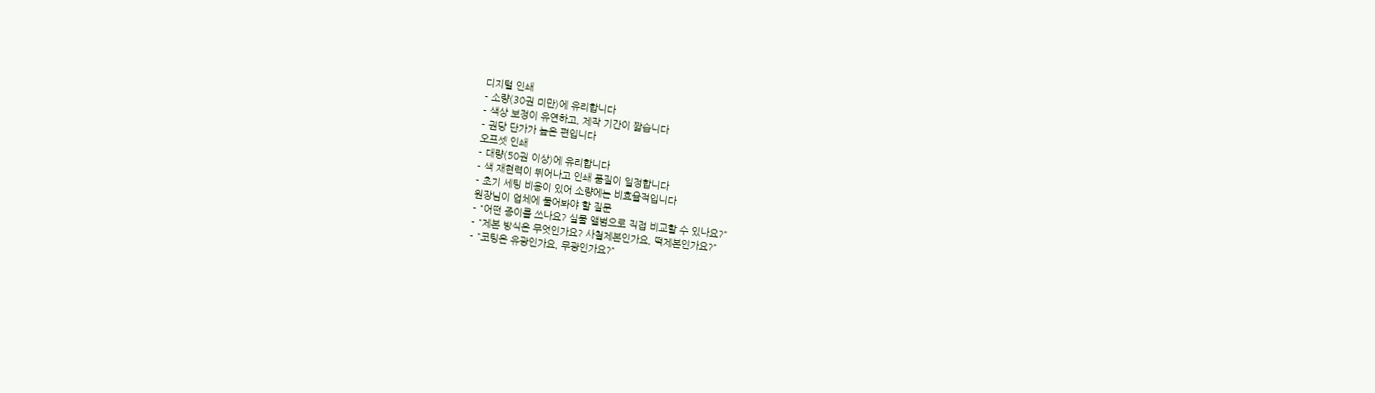디지털 인쇄
- 소량(30권 미만)에 유리합니다
- 색상 보정이 유연하고, 제작 기간이 짧습니다
- 권당 단가가 높은 편입니다
오프셋 인쇄
- 대량(50권 이상)에 유리합니다
- 색 재현력이 뛰어나고 인쇄 품질이 일정합니다
- 초기 세팅 비용이 있어 소량에는 비효율적입니다
원장님이 업체에 물어봐야 할 질문
- "어떤 종이를 쓰나요? 실물 앨범으로 직접 비교할 수 있나요?"
- "제본 방식은 무엇인가요? 사철제본인가요, 떡제본인가요?"
- "코팅은 유광인가요, 무광인가요?"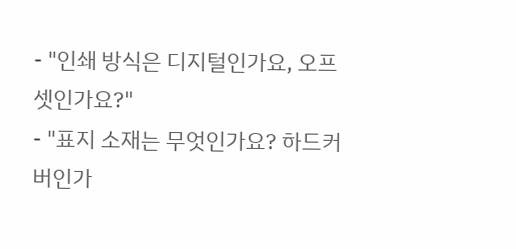- "인쇄 방식은 디지털인가요, 오프셋인가요?"
- "표지 소재는 무엇인가요? 하드커버인가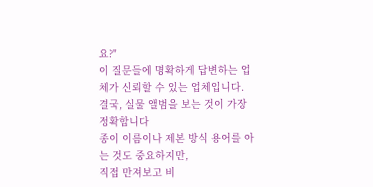요?"
이 질문들에 명확하게 답변하는 업체가 신뢰할 수 있는 업체입니다.
결국, 실물 앨범을 보는 것이 가장 정확합니다
종이 이름이나 제본 방식 용어를 아는 것도 중요하지만,
직접 만져보고 비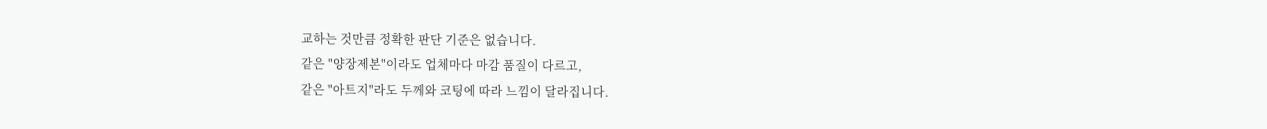교하는 것만큼 정확한 판단 기준은 없습니다.
같은 "양장제본"이라도 업체마다 마감 품질이 다르고,
같은 "아트지"라도 두께와 코팅에 따라 느낌이 달라집니다.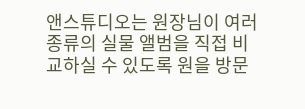앤스튜디오는 원장님이 여러 종류의 실물 앨범을 직접 비교하실 수 있도록 원을 방문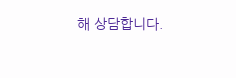해 상담합니다.